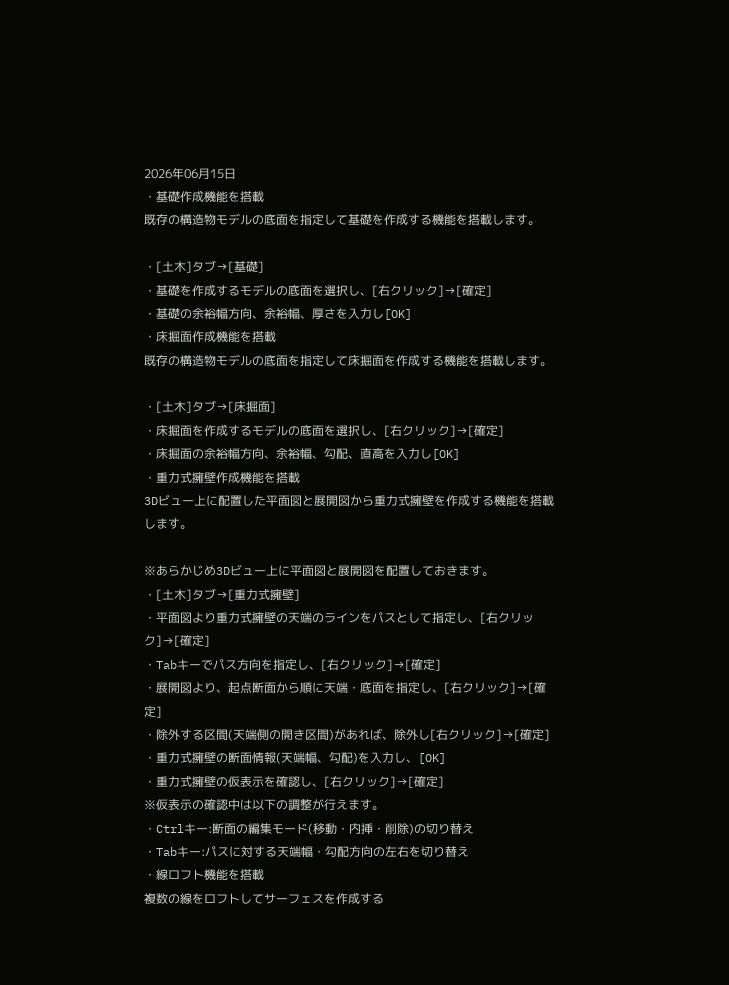2026年06月15日
・基礎作成機能を搭載
既存の構造物モデルの底面を指定して基礎を作成する機能を搭載します。

・[土木]タブ→[基礎]
・基礎を作成するモデルの底面を選択し、[右クリック]→[確定]
・基礎の余裕幅方向、余裕幅、厚さを入力し[OK]
・床掘面作成機能を搭載
既存の構造物モデルの底面を指定して床掘面を作成する機能を搭載します。

・[土木]タブ→[床掘面]
・床掘面を作成するモデルの底面を選択し、[右クリック]→[確定]
・床掘面の余裕幅方向、余裕幅、勾配、直高を入力し[OK]
・重力式擁壁作成機能を搭載
3Dビュー上に配置した平面図と展開図から重力式擁壁を作成する機能を搭載します。

※あらかじめ3Dビュー上に平面図と展開図を配置しておきます。
・[土木]タブ→[重力式擁壁]
・平面図より重力式擁壁の天端のラインをパスとして指定し、[右クリック]→[確定]
・Tabキーでパス方向を指定し、[右クリック]→[確定]
・展開図より、起点断面から順に天端・底面を指定し、[右クリック]→[確定]
・除外する区間(天端側の開き区間)があれば、除外し[右クリック]→[確定]
・重力式擁壁の断面情報(天端幅、勾配)を入力し、[OK]
・重力式擁壁の仮表示を確認し、[右クリック]→[確定]
※仮表示の確認中は以下の調整が行えます。
・Ctrlキー:断面の編集モード(移動・内挿・削除)の切り替え
・Tabキー:パスに対する天端幅・勾配方向の左右を切り替え
・線ロフト機能を搭載
複数の線をロフトしてサーフェスを作成する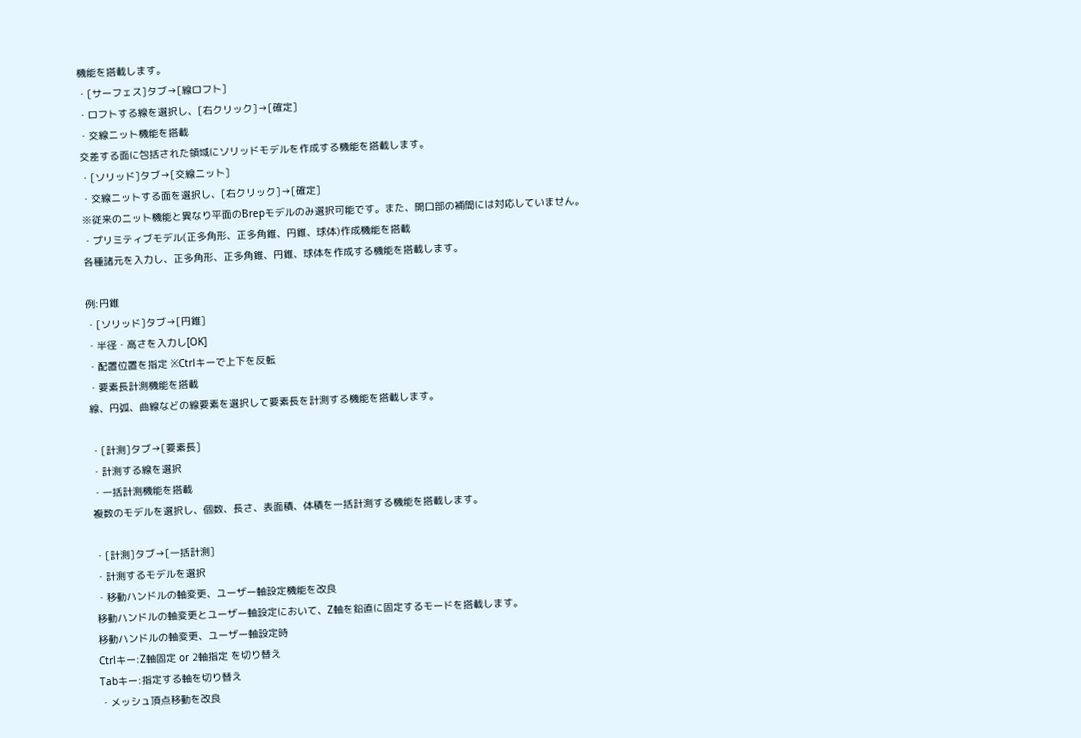機能を搭載します。
・[サーフェス]タブ→[線ロフト]
・ロフトする線を選択し、[右クリック]→[確定]
・交線ニット機能を搭載
交差する面に包括された領域にソリッドモデルを作成する機能を搭載します。
・[ソリッド]タブ→[交線ニット]
・交線ニットする面を選択し、[右クリック]→[確定]
※従来のニット機能と異なり平面のBrepモデルのみ選択可能です。また、開口部の補間には対応していません。
・プリミティブモデル(正多角形、正多角錐、円錐、球体)作成機能を搭載
各種諸元を入力し、正多角形、正多角錐、円錐、球体を作成する機能を搭載します。

例:円錐
・[ソリッド]タブ→[円錐]
・半径・高さを入力し[OK]
・配置位置を指定 ※Ctrlキーで上下を反転
・要素長計測機能を搭載
線、円弧、曲線などの線要素を選択して要素長を計測する機能を搭載します。

・[計測]タブ→[要素長]
・計測する線を選択
・一括計測機能を搭載
複数のモデルを選択し、個数、長さ、表面積、体積を一括計測する機能を搭載します。

・[計測]タブ→[一括計測]
・計測するモデルを選択
・移動ハンドルの軸変更、ユーザー軸設定機能を改良
移動ハンドルの軸変更とユーザー軸設定において、Z軸を鉛直に固定するモードを搭載します。
移動ハンドルの軸変更、ユーザー軸設定時
Ctrlキー:Z軸固定 or 2軸指定 を切り替え
Tabキー:指定する軸を切り替え
・メッシュ頂点移動を改良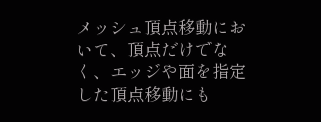メッシュ頂点移動において、頂点だけでなく、エッジや面を指定した頂点移動にも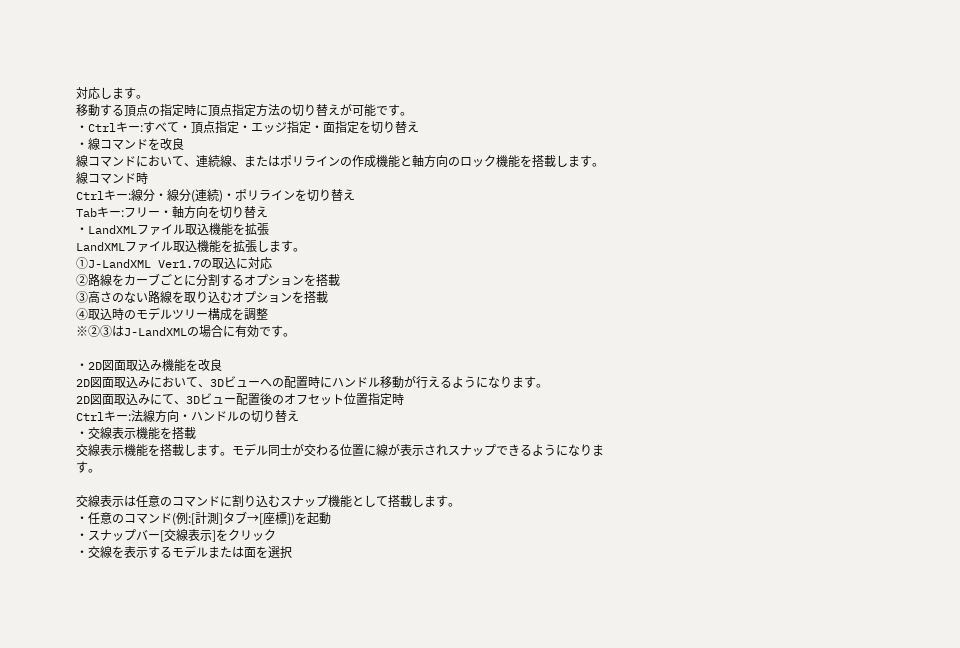対応します。
移動する頂点の指定時に頂点指定方法の切り替えが可能です。
・Ctrlキー:すべて・頂点指定・エッジ指定・面指定を切り替え
・線コマンドを改良
線コマンドにおいて、連続線、またはポリラインの作成機能と軸方向のロック機能を搭載します。
線コマンド時
Ctrlキー:線分・線分(連続)・ポリラインを切り替え
Tabキー:フリー・軸方向を切り替え
・LandXMLファイル取込機能を拡張
LandXMLファイル取込機能を拡張します。
①J-LandXML Ver1.7の取込に対応
②路線をカーブごとに分割するオプションを搭載
③高さのない路線を取り込むオプションを搭載
④取込時のモデルツリー構成を調整
※②③はJ-LandXMLの場合に有効です。

・2D図面取込み機能を改良
2D図面取込みにおいて、3Dビューへの配置時にハンドル移動が行えるようになります。
2D図面取込みにて、3Dビュー配置後のオフセット位置指定時
Ctrlキー:法線方向・ハンドルの切り替え
・交線表示機能を搭載
交線表示機能を搭載します。モデル同士が交わる位置に線が表示されスナップできるようになります。

交線表示は任意のコマンドに割り込むスナップ機能として搭載します。
・任意のコマンド(例:[計測]タブ→[座標])を起動
・スナップバー[交線表示]をクリック
・交線を表示するモデルまたは面を選択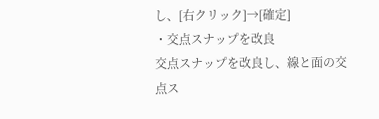し、[右クリック]→[確定]
・交点スナップを改良
交点スナップを改良し、線と面の交点ス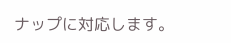ナップに対応します。